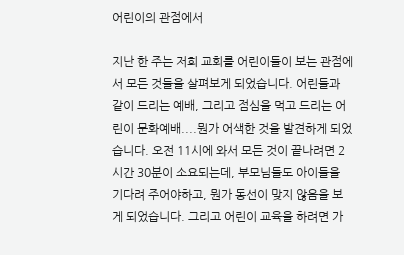어린이의 관점에서

지난 한 주는 저희 교회를 어린이들이 보는 관점에서 모든 것들을 살펴보게 되었습니다. 어린들과 같이 드리는 예배, 그리고 점심을 먹고 드리는 어린이 문화예배....뭔가 어색한 것을 발견하게 되었습니다. 오전 11시에 와서 모든 것이 끝나려면 2시간 30분이 소요되는데, 부모님들도 아이들을 기다려 주어야하고, 뭔가 동선이 맞지 않음을 보게 되었습니다. 그리고 어린이 교육을 하려면 가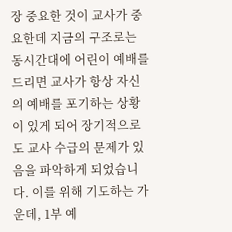장 중요한 것이 교사가 중요한데 지금의 구조로는 동시간대에 어린이 예배를 드리면 교사가 항상 자신의 예배를 포기하는 상황이 있게 되어 장기적으로도 교사 수급의 문제가 있음을 파악하게 되었습니다. 이를 위해 기도하는 가운데, 1부 예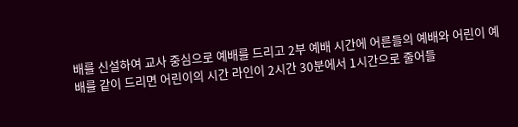배를 신설하여 교사 중심으로 예배를 드리고 2부 예배 시간에 어른들의 예배와 어린이 예배를 같이 드리면 어린이의 시간 라인이 2시간 30분에서 1시간으로 줄어들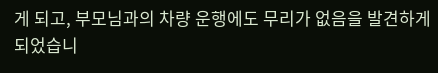게 되고, 부모님과의 차량 운행에도 무리가 없음을 발견하게 되었습니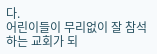다.
어린이들이 무리없이 잘 참석하는 교회가 되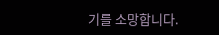기를 소망합니다.